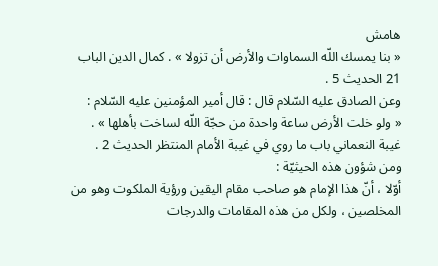هامش
« بنا يمسك اللّه السماوات والأرض أن تزولا » . كمال الدين الباب 21 الحديث 5 .
وعن الصادق عليه السّلام قال : قال أمير المؤمنين عليه السّلام :
« ولو خلت الأرض ساعة واحدة من حجّة اللّه لساخت بأهلها » . غيبة النعماني باب ما روي في غيبة الأمام المنتظر الحديث 2 .
ومن شؤون هذه الحيثيّة :
أوّلا ، أنّ هذا الإمام هو صاحب مقام اليقين ورؤية الملكوت وهو من المخلصين ، ولكل من هذه المقامات والدرجات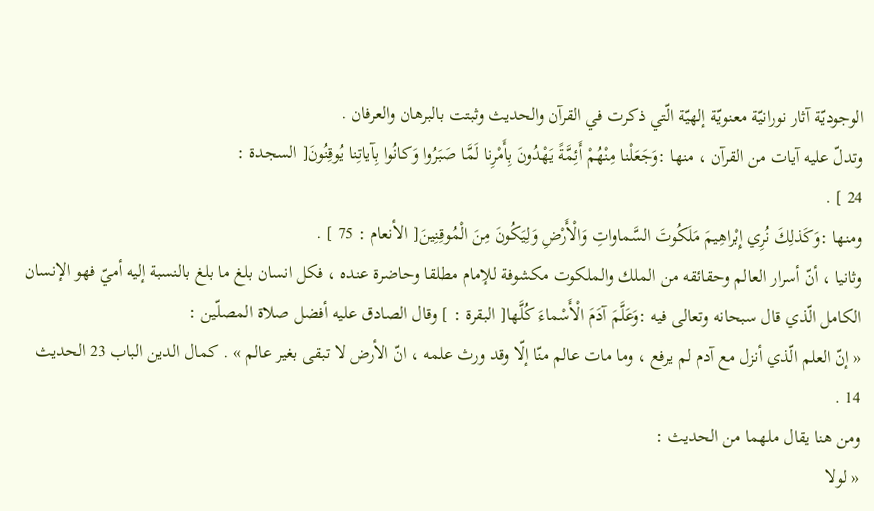الوجوديّة آثار نورانيّة معنويّة إلهيّة الّتي ذكرت في القرآن والحديث وثبتت بالبرهان والعرفان .
وتدلّ عليه آيات من القرآن ، منها :وَجَعَلْنا مِنْهُمْ أَئِمَّةً يَهْدُونَ بِأَمْرِنا لَمَّا صَبَرُوا وَكانُوا بِآياتِنا يُوقِنُونَ[ السجدة :
24 ] .
ومنها :وَكَذلِكَ نُرِي إِبْراهِيمَ مَلَكُوتَ السَّماواتِ وَالْأَرْضِ وَلِيَكُونَ مِنَ الْمُوقِنِينَ[ الأنعام : 75 ] .
وثانيا ، أنّ أسرار العالم وحقائقه من الملك والملكوت مكشوفة للإمام مطلقا وحاضرة عنده ، فكل انسان بلغ ما بلغ بالنسبة إليه أميّ فهو الإنسان الكامل الّذي قال سبحانه وتعالى فيه :وَعَلَّمَ آدَمَ الْأَسْماءَ كُلَّها[ البقرة : ] وقال الصادق عليه أفضل صلاة المصلّين :
« إنّ العلم الّذي أنزل مع آدم لم يرفع ، وما مات عالم منّا إلّا وقد ورث علمه ، انّ الأرض لا تبقى بغير عالم » . كمال الدين الباب 23 الحديث 14 .
ومن هنا يقال ملهما من الحديث :
« لولا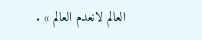العالم لانعدم العالم » .